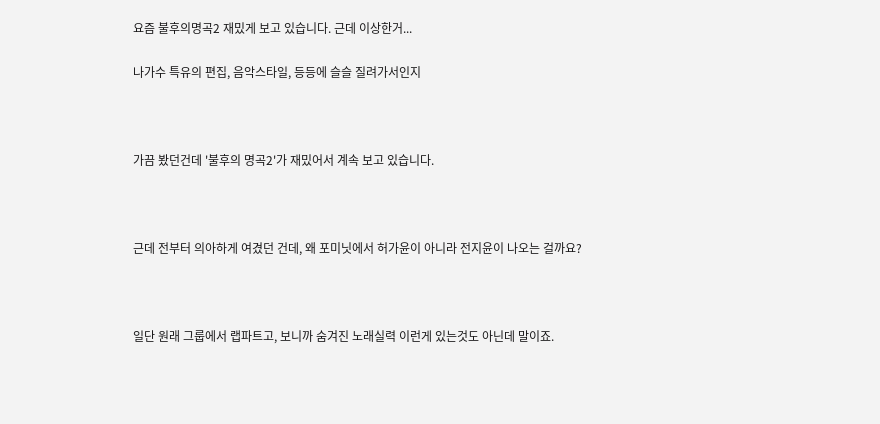요즘 불후의명곡2 재밌게 보고 있습니다. 근데 이상한거...

나가수 특유의 편집, 음악스타일, 등등에 슬슬 질려가서인지



가끔 봤던건데 '불후의 명곡2'가 재밌어서 계속 보고 있습니다.



근데 전부터 의아하게 여겼던 건데, 왜 포미닛에서 허가윤이 아니라 전지윤이 나오는 걸까요?



일단 원래 그룹에서 랩파트고, 보니까 숨겨진 노래실력 이런게 있는것도 아닌데 말이죠.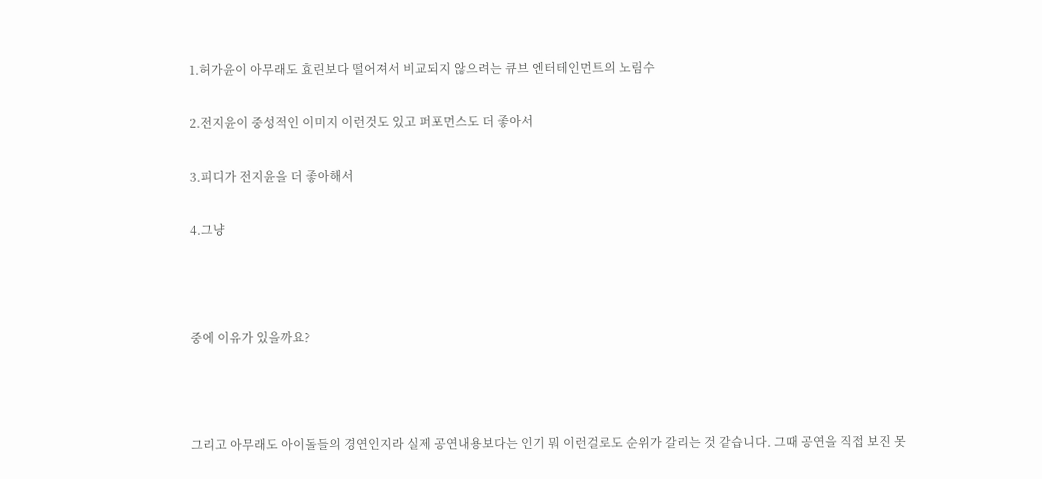1.허가윤이 아무래도 효린보다 떨어져서 비교되지 않으려는 큐브 엔터테인먼트의 노림수

2.전지윤이 중성적인 이미지 이런것도 있고 퍼포먼스도 더 좋아서

3.피디가 전지윤을 더 좋아해서

4.그냥



중에 이유가 있을까요?



그리고 아무래도 아이돌들의 경연인지라 실제 공연내용보다는 인기 뭐 이런걸로도 순위가 갈리는 것 같습니다. 그때 공연을 직접 보진 못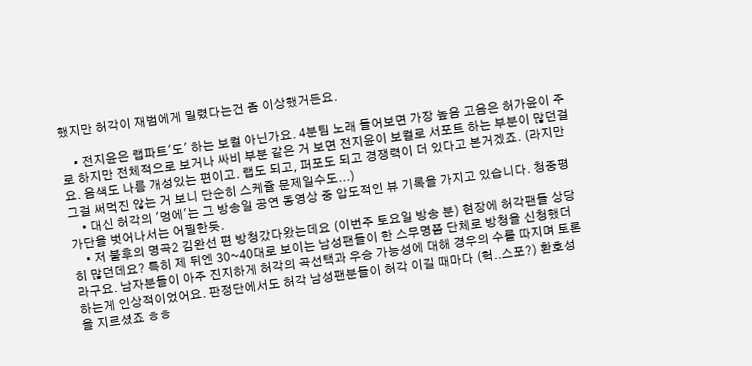했지만 허각이 재범에게 밀렸다는건 좀 이상했거든요.

    • 전지윤은 랩파트'도' 하는 보컬 아닌가요. 4분팀 노래 들어보면 가장 높음 고음은 허가윤이 주로 하지만 전체적으로 보거나 싸비 부분 같은 거 보면 전지윤이 보컬로 서포트 하는 부분이 많던걸요. 음색도 나름 개성있는 편이고. 랩도 되고, 퍼포도 되고 경쟁력이 더 있다고 본거겠죠. (라지만 그걸 써먹진 않는 거 보니 단순히 스케쥴 문제일수도...)
    • 대신 허각의 '멍에'는 그 방송일 공연 동영상 중 압도적인 뷰 기록을 가지고 있습니다. 청중평가단을 벗어나서는 어필한듯.
    • 저 불후의 명곡2 김완선 편 방청갔다왔는데요 (이번주 토요일 방송 분) 현장에 허각팬들 상당히 많던데요? 특히 제 뒤엔 30~40대로 보이는 남성팬들이 한 스무명쯤 단체로 방청을 신청했더라구요. 남자분들이 아주 진지하게 허각의 곡선택과 우승 가능성에 대해 경우의 수를 따지며 토론하는게 인상적이었어요. 판정단에서도 허각 남성팬분들이 허각 이길 때마다 (헉..스포?) 환호성을 지르셨죠 ㅎㅎ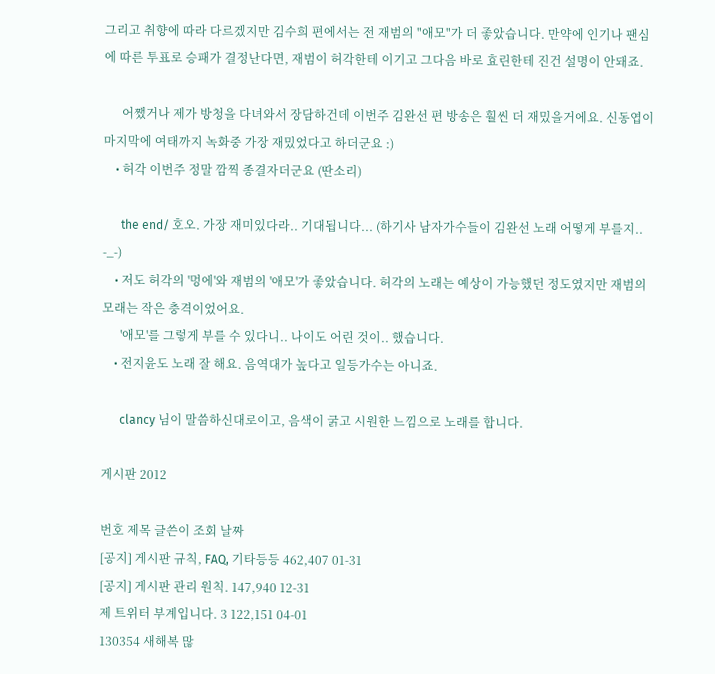그리고 취향에 따라 다르겠지만 김수희 편에서는 전 재범의 "애모"가 더 좋았습니다. 만약에 인기나 팬심에 따른 투표로 승패가 결정난다면, 재범이 허각한테 이기고 그다음 바로 효린한테 진건 설명이 안돼죠.

      어쨌거나 제가 방청을 다녀와서 장담하건데 이번주 김완선 편 방송은 훨씬 더 재밌을거에요. 신동엽이 마지막에 여태까지 녹화중 가장 재밌었다고 하더군요 :)
    • 허각 이번주 정말 깜찍 종결자더군요 (딴소리)

      the end/ 호오. 가장 재미있다라.. 기대됩니다... (하기사 남자가수들이 김완선 노래 어떻게 부를지.. -_-)
    • 저도 허각의 '멍에'와 재범의 '애모'가 좋았습니다. 허각의 노래는 예상이 가능했던 정도였지만 재범의 모래는 작은 충격이었어요.
      '애모'를 그렇게 부를 수 있다니.. 나이도 어린 것이.. 했습니다.
    • 전지윤도 노래 잘 해요. 음역대가 높다고 일등가수는 아니죠.

      clancy 님이 말씀하신대로이고, 음색이 굵고 시원한 느낌으로 노래를 합니다.

게시판 2012

번호 제목 글쓴이 조회 날짜
[공지] 게시판 규칙, FAQ, 기타등등 462,407 01-31
[공지] 게시판 관리 원칙. 147,940 12-31
제 트위터 부계입니다. 3 122,151 04-01
130354 새해복 많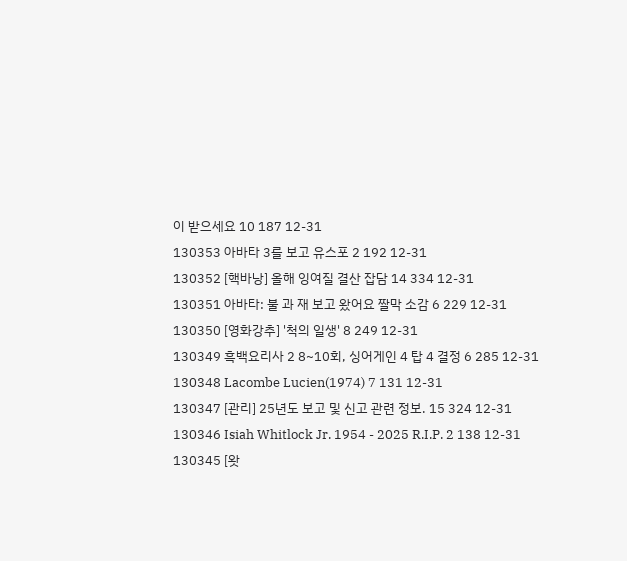이 받으세요 10 187 12-31
130353 아바타 3를 보고 유스포 2 192 12-31
130352 [핵바낭] 올해 잉여질 결산 잡담 14 334 12-31
130351 아바타: 불 과 재 보고 왔어요 짤막 소감 6 229 12-31
130350 [영화강추] '척의 일생' 8 249 12-31
130349 흑백요리사 2 8~10회, 싱어게인 4 탑 4 결정 6 285 12-31
130348 Lacombe Lucien(1974) 7 131 12-31
130347 [관리] 25년도 보고 및 신고 관련 정보. 15 324 12-31
130346 Isiah Whitlock Jr. 1954 - 2025 R.I.P. 2 138 12-31
130345 [왓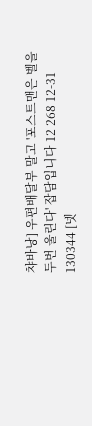챠바낭] 우편배달부 말고 '포스트맨은 벨을 두번 울린다' 잡담입니다 12 268 12-31
130344 [넷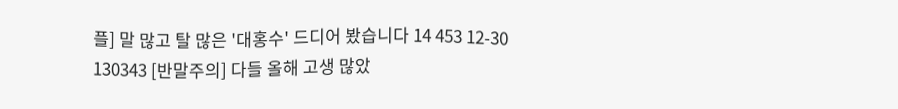플] 말 많고 탈 많은 '대홍수' 드디어 봤습니다 14 453 12-30
130343 [반말주의] 다들 올해 고생 많았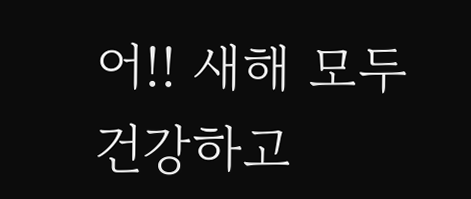어!! 새해 모두 건강하고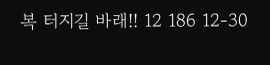복 터지길 바래!! 12 186 12-30